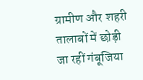ग्रामीण और शहरी तालाबों में छोड़ी जा रहीं गंबूजिया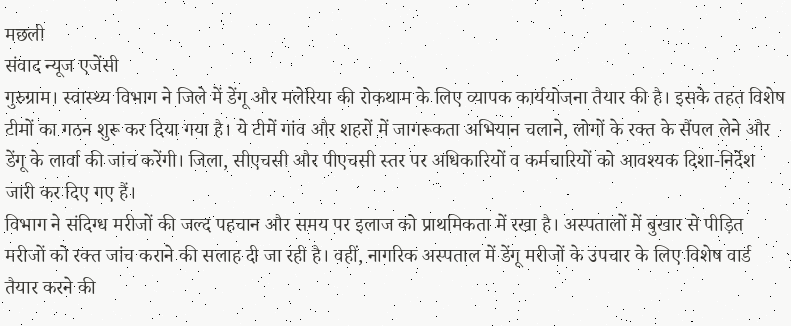मछली
संवाद न्यूज एजेंसी
गुरुग्राम। स्वास्थ्य विभाग ने जिले में डेंगू और मलेरिया की रोकथाम के लिए व्यापक कार्ययोजना तैयार की है। इसके तहत विशेष टीमों का गठन शुरू कर दिया गया है। ये टीमें गांव और शहरों में जागरूकता अभियान चलाने, लोगों के रक्त के सैंपल लेने और डेंगू के लार्वा की जांच करेंगी। जिला, सीएचसी और पीएचसी स्तर पर अधिकारियों व कर्मचारियों को आवश्यक दिशा-निर्देश जारी कर दिए गए हैं।
विभाग ने संदिग्ध मरीजों की जल्द पहचान और समय पर इलाज को प्राथमिकता में रखा है। अस्पतालों में बुखार से पीड़ित मरीजों को रक्त जांच कराने की सलाह दी जा रही है। वहीं, नागरिक अस्पताल में डेंगू मरीजों के उपचार के लिए विशेष वार्ड तैयार करने की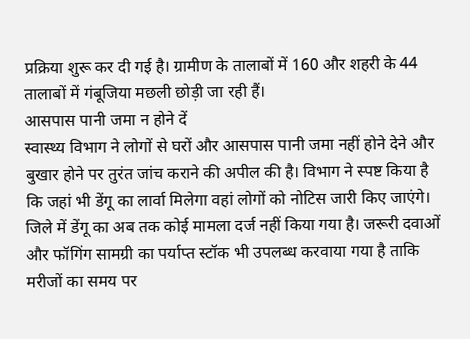प्रक्रिया शुरू कर दी गई है। ग्रामीण के तालाबों में 160 और शहरी के 44 तालाबों में गंबूजिया मछली छोड़ी जा रही हैं।
आसपास पानी जमा न होने दें
स्वास्थ्य विभाग ने लोगों से घरों और आसपास पानी जमा नहीं होने देने और बुखार होने पर तुरंत जांच कराने की अपील की है। विभाग ने स्पष्ट किया है कि जहां भी डेंगू का लार्वा मिलेगा वहां लोगों को नोटिस जारी किए जाएंगे। जिले में डेंगू का अब तक कोई मामला दर्ज नहीं किया गया है। जरूरी दवाओं और फॉगिंग सामग्री का पर्याप्त स्टॉक भी उपलब्ध करवाया गया है ताकि मरीजों का समय पर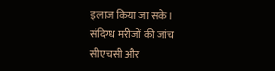इलाज किया जा सके।
संदिग्ध मरीजों की जांच
सीएचसी और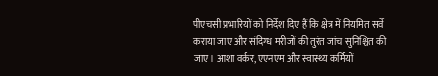पीएचसी प्रभारियों को निर्देश दिए हैं कि क्षेत्र में नियमित सर्वे कराया जाए और संदिग्ध मरीजों की तुरंत जांच सुनिश्चित की जाए। आशा वर्कर, एएनएम और स्वास्थ्य कर्मियों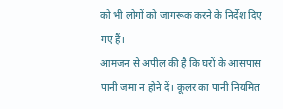को भी लोगों को जागरूक करने के निर्देश दिए गए हैं।
आमजन से अपील की है कि घरों के आसपास पानी जमा न होने दें। कूलर का पानी नियमित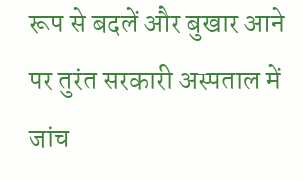रूप से बदलें और बुखार आने पर तुरंत सरकारी अस्पताल में जांच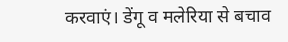करवाएं। डेंगू व मलेरिया से बचाव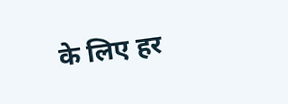के लिए हर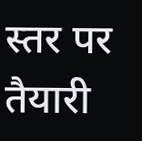स्तर पर तैयारी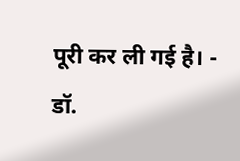पूरी कर ली गई है। -
डॉ.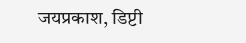जयप्रकाश, डिप्टी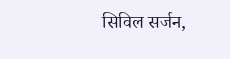सिविल सर्जन,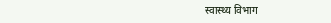स्वास्थ्य विभाग